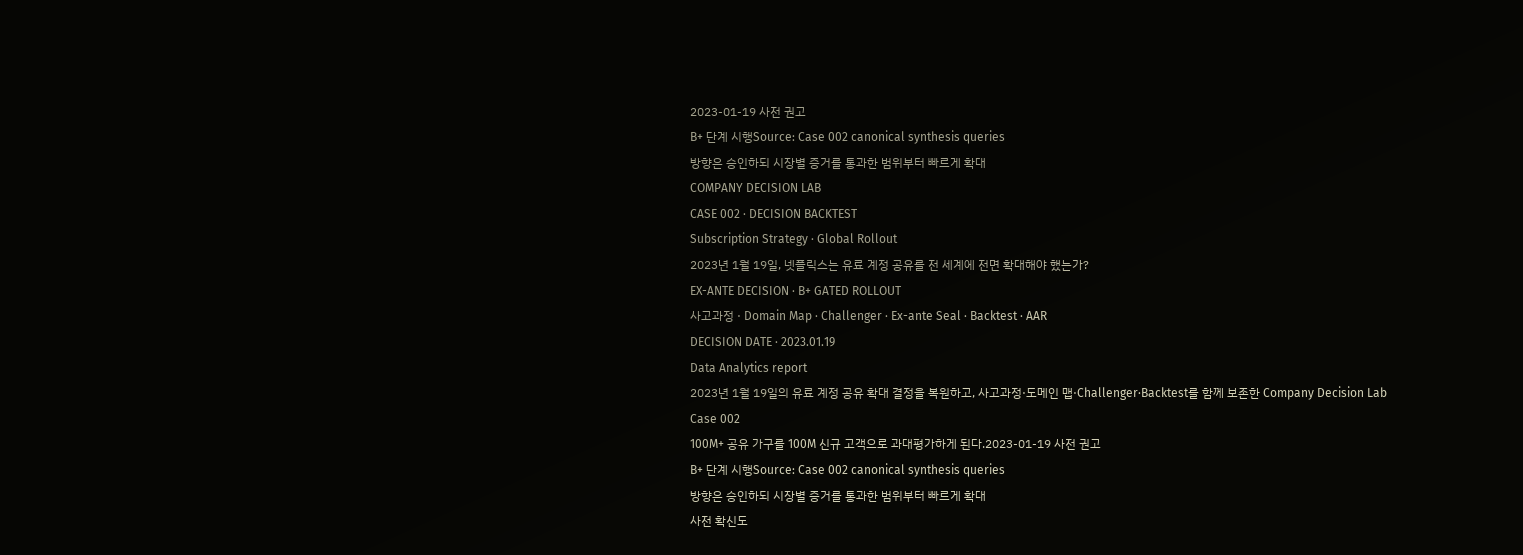2023-01-19 사전 권고
B+ 단계 시행Source: Case 002 canonical synthesis queries
방향은 승인하되 시장별 증거를 통과한 범위부터 빠르게 확대
COMPANY DECISION LAB
CASE 002 · DECISION BACKTEST
Subscription Strategy · Global Rollout
2023년 1월 19일, 넷플릭스는 유료 계정 공유를 전 세계에 전면 확대해야 했는가?
EX-ANTE DECISION · B+ GATED ROLLOUT
사고과정 · Domain Map · Challenger · Ex-ante Seal · Backtest · AAR
DECISION DATE · 2023.01.19
Data Analytics report
2023년 1월 19일의 유료 계정 공유 확대 결정을 복원하고, 사고과정·도메인 맵·Challenger·Backtest를 함께 보존한 Company Decision Lab Case 002
100M+ 공유 가구를 100M 신규 고객으로 과대평가하게 된다.2023-01-19 사전 권고
B+ 단계 시행Source: Case 002 canonical synthesis queries
방향은 승인하되 시장별 증거를 통과한 범위부터 빠르게 확대
사전 확신도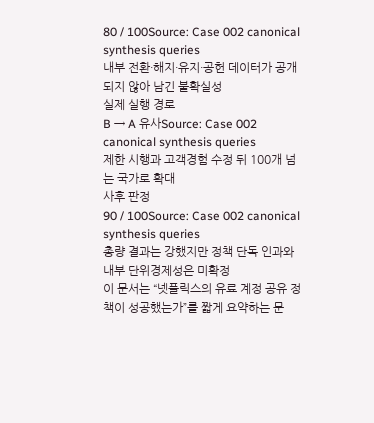80 / 100Source: Case 002 canonical synthesis queries
내부 전환·해지·유지·공헌 데이터가 공개되지 않아 남긴 불확실성
실제 실행 경로
B → A 유사Source: Case 002 canonical synthesis queries
제한 시행과 고객경험 수정 뒤 100개 넘는 국가로 확대
사후 판정
90 / 100Source: Case 002 canonical synthesis queries
총량 결과는 강했지만 정책 단독 인과와 내부 단위경제성은 미확정
이 문서는 “넷플릭스의 유료 계정 공유 정책이 성공했는가”를 짧게 요약하는 문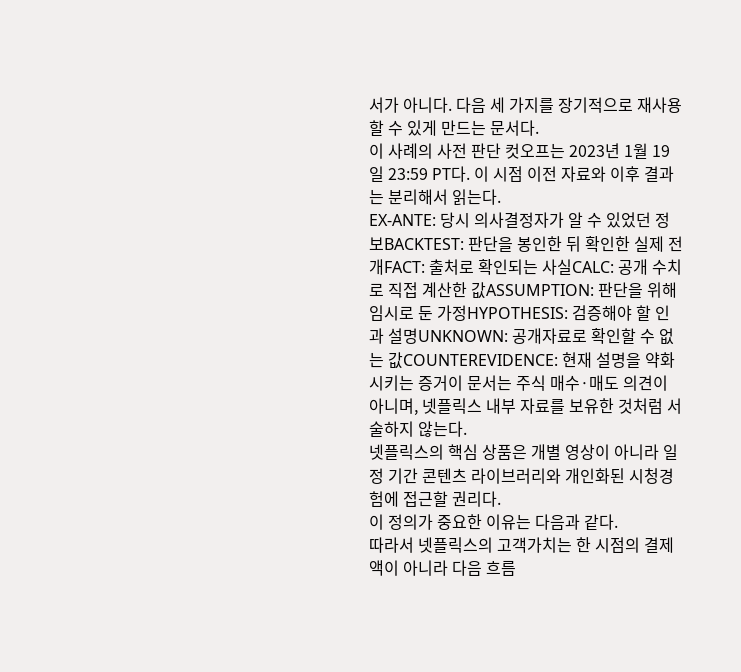서가 아니다. 다음 세 가지를 장기적으로 재사용할 수 있게 만드는 문서다.
이 사례의 사전 판단 컷오프는 2023년 1월 19일 23:59 PT다. 이 시점 이전 자료와 이후 결과는 분리해서 읽는다.
EX-ANTE: 당시 의사결정자가 알 수 있었던 정보BACKTEST: 판단을 봉인한 뒤 확인한 실제 전개FACT: 출처로 확인되는 사실CALC: 공개 수치로 직접 계산한 값ASSUMPTION: 판단을 위해 임시로 둔 가정HYPOTHESIS: 검증해야 할 인과 설명UNKNOWN: 공개자료로 확인할 수 없는 값COUNTEREVIDENCE: 현재 설명을 약화시키는 증거이 문서는 주식 매수·매도 의견이 아니며, 넷플릭스 내부 자료를 보유한 것처럼 서술하지 않는다.
넷플릭스의 핵심 상품은 개별 영상이 아니라 일정 기간 콘텐츠 라이브러리와 개인화된 시청경험에 접근할 권리다.
이 정의가 중요한 이유는 다음과 같다.
따라서 넷플릭스의 고객가치는 한 시점의 결제액이 아니라 다음 흐름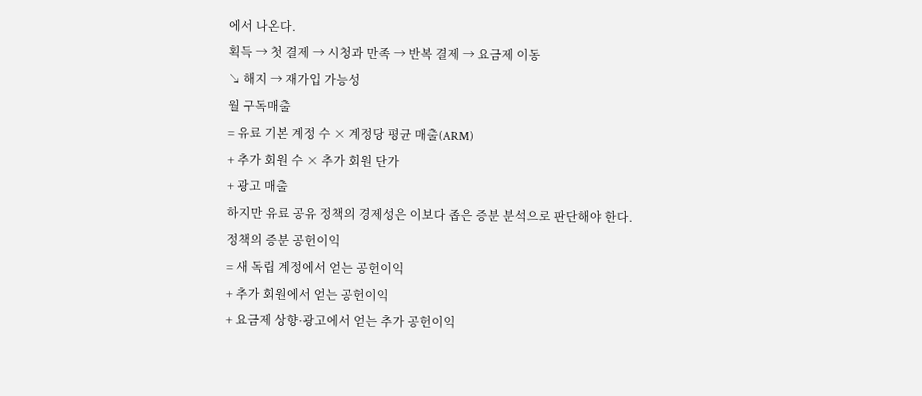에서 나온다.
획득 → 첫 결제 → 시청과 만족 → 반복 결제 → 요금제 이동
↘ 해지 → 재가입 가능성
월 구독매출
= 유료 기본 계정 수 × 계정당 평균 매출(ARM)
+ 추가 회원 수 × 추가 회원 단가
+ 광고 매출
하지만 유료 공유 정책의 경제성은 이보다 좁은 증분 분석으로 판단해야 한다.
정책의 증분 공헌이익
= 새 독립 계정에서 얻는 공헌이익
+ 추가 회원에서 얻는 공헌이익
+ 요금제 상향·광고에서 얻는 추가 공헌이익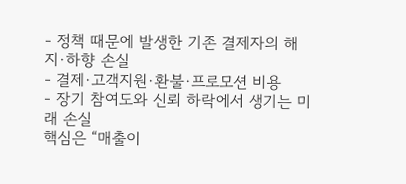- 정책 때문에 발생한 기존 결제자의 해지·하향 손실
- 결제·고객지원·환불·프로모션 비용
- 장기 참여도와 신뢰 하락에서 생기는 미래 손실
핵심은 “매출이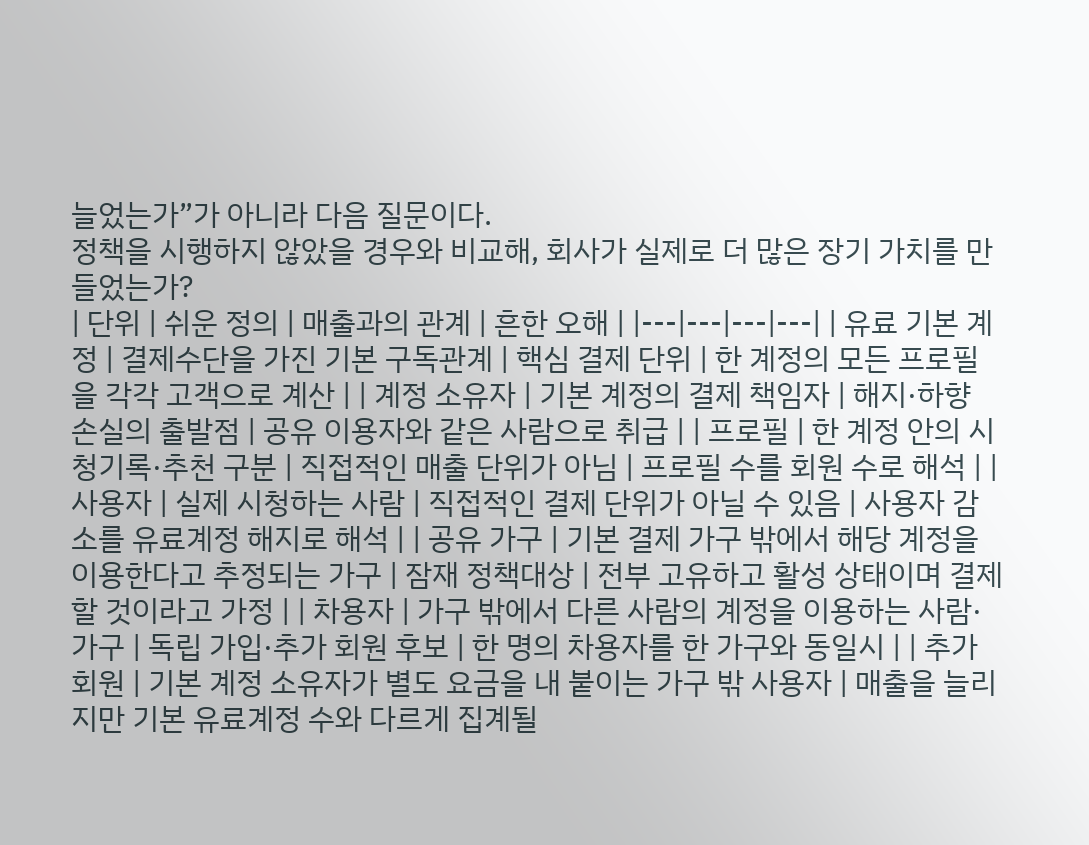늘었는가”가 아니라 다음 질문이다.
정책을 시행하지 않았을 경우와 비교해, 회사가 실제로 더 많은 장기 가치를 만들었는가?
| 단위 | 쉬운 정의 | 매출과의 관계 | 흔한 오해 | |---|---|---|---| | 유료 기본 계정 | 결제수단을 가진 기본 구독관계 | 핵심 결제 단위 | 한 계정의 모든 프로필을 각각 고객으로 계산 | | 계정 소유자 | 기본 계정의 결제 책임자 | 해지·하향 손실의 출발점 | 공유 이용자와 같은 사람으로 취급 | | 프로필 | 한 계정 안의 시청기록·추천 구분 | 직접적인 매출 단위가 아님 | 프로필 수를 회원 수로 해석 | | 사용자 | 실제 시청하는 사람 | 직접적인 결제 단위가 아닐 수 있음 | 사용자 감소를 유료계정 해지로 해석 | | 공유 가구 | 기본 결제 가구 밖에서 해당 계정을 이용한다고 추정되는 가구 | 잠재 정책대상 | 전부 고유하고 활성 상태이며 결제할 것이라고 가정 | | 차용자 | 가구 밖에서 다른 사람의 계정을 이용하는 사람·가구 | 독립 가입·추가 회원 후보 | 한 명의 차용자를 한 가구와 동일시 | | 추가 회원 | 기본 계정 소유자가 별도 요금을 내 붙이는 가구 밖 사용자 | 매출을 늘리지만 기본 유료계정 수와 다르게 집계될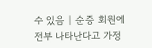수 있음 | 순증 회원에 전부 나타난다고 가정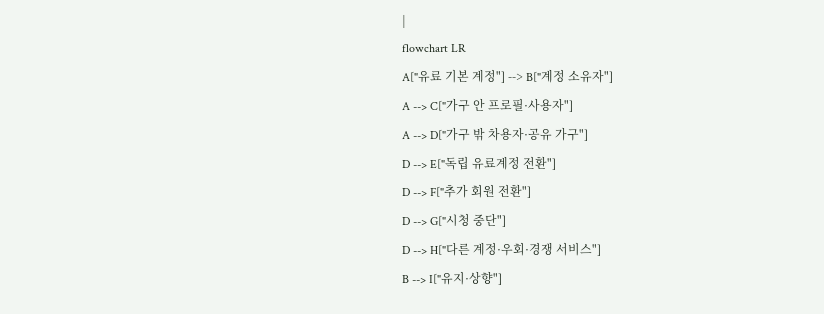|
flowchart LR
A["유료 기본 계정"] --> B["계정 소유자"]
A --> C["가구 안 프로필·사용자"]
A --> D["가구 밖 차용자·공유 가구"]
D --> E["독립 유료계정 전환"]
D --> F["추가 회원 전환"]
D --> G["시청 중단"]
D --> H["다른 계정·우회·경쟁 서비스"]
B --> I["유지·상향"]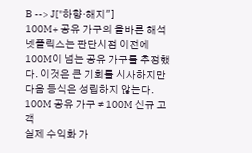B --> J["하향·해지"]
100M+ 공유 가구의 올바른 해석넷플릭스는 판단시점 이전에 100M이 넘는 공유 가구를 추정했다. 이것은 큰 기회를 시사하지만 다음 등식은 성립하지 않는다.
100M 공유 가구 ≠ 100M 신규 고객
실제 수익화 가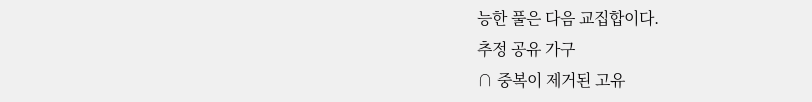능한 풀은 다음 교집합이다.
추정 공유 가구
∩ 중복이 제거된 고유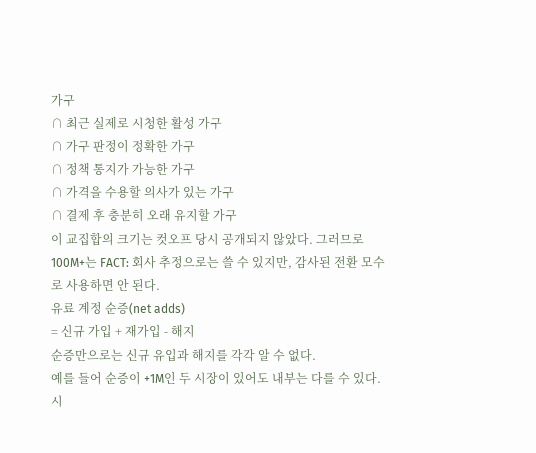가구
∩ 최근 실제로 시청한 활성 가구
∩ 가구 판정이 정확한 가구
∩ 정책 통지가 가능한 가구
∩ 가격을 수용할 의사가 있는 가구
∩ 결제 후 충분히 오래 유지할 가구
이 교집합의 크기는 컷오프 당시 공개되지 않았다. 그러므로 100M+는 FACT: 회사 추정으로는 쓸 수 있지만, 감사된 전환 모수로 사용하면 안 된다.
유료 계정 순증(net adds)
= 신규 가입 + 재가입 - 해지
순증만으로는 신규 유입과 해지를 각각 알 수 없다.
예를 들어 순증이 +1M인 두 시장이 있어도 내부는 다를 수 있다.
시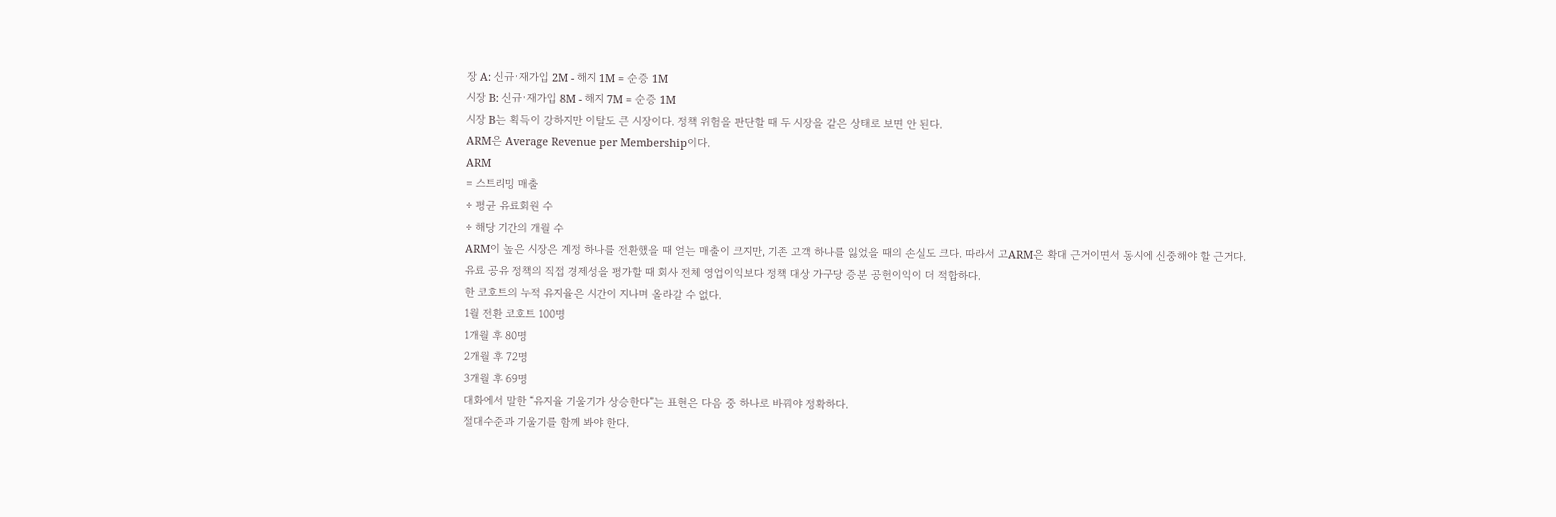장 A: 신규·재가입 2M - 해지 1M = 순증 1M
시장 B: 신규·재가입 8M - 해지 7M = 순증 1M
시장 B는 획득이 강하지만 이탈도 큰 시장이다. 정책 위험을 판단할 때 두 시장을 같은 상태로 보면 안 된다.
ARM은 Average Revenue per Membership이다.
ARM
= 스트리밍 매출
÷ 평균 유료회원 수
÷ 해당 기간의 개월 수
ARM이 높은 시장은 계정 하나를 전환했을 때 얻는 매출이 크지만, 기존 고객 하나를 잃었을 때의 손실도 크다. 따라서 고ARM은 확대 근거이면서 동시에 신중해야 할 근거다.
유료 공유 정책의 직접 경제성을 평가할 때 회사 전체 영업이익보다 정책 대상 가구당 증분 공헌이익이 더 적합하다.
한 코호트의 누적 유지율은 시간이 지나며 올라갈 수 없다.
1월 전환 코호트 100명
1개월 후 80명
2개월 후 72명
3개월 후 69명
대화에서 말한 “유지율 기울기가 상승한다”는 표현은 다음 중 하나로 바꿔야 정확하다.
절대수준과 기울기를 함께 봐야 한다.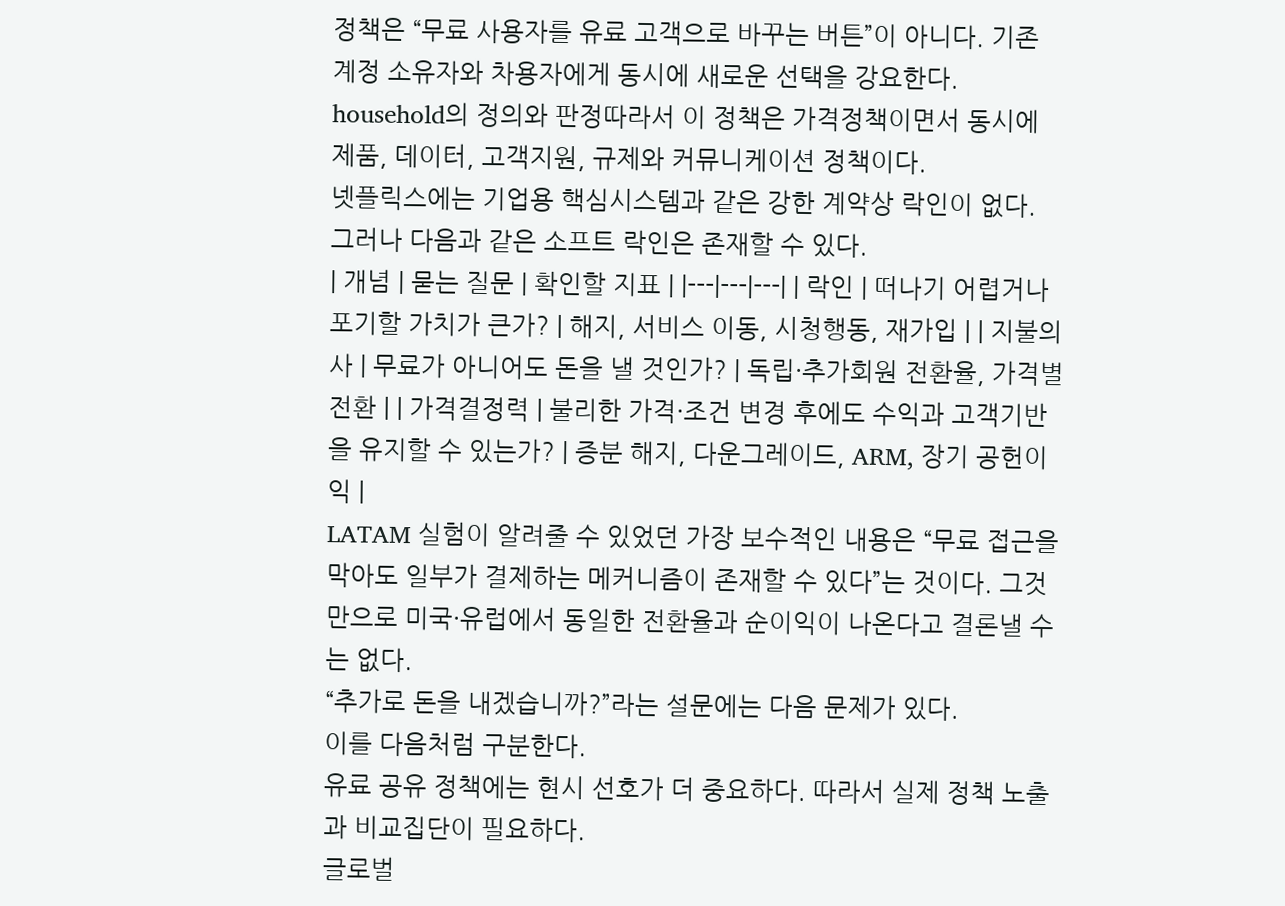정책은 “무료 사용자를 유료 고객으로 바꾸는 버튼”이 아니다. 기존 계정 소유자와 차용자에게 동시에 새로운 선택을 강요한다.
household의 정의와 판정따라서 이 정책은 가격정책이면서 동시에 제품, 데이터, 고객지원, 규제와 커뮤니케이션 정책이다.
넷플릭스에는 기업용 핵심시스템과 같은 강한 계약상 락인이 없다.
그러나 다음과 같은 소프트 락인은 존재할 수 있다.
| 개념 | 묻는 질문 | 확인할 지표 | |---|---|---| | 락인 | 떠나기 어렵거나 포기할 가치가 큰가? | 해지, 서비스 이동, 시청행동, 재가입 | | 지불의사 | 무료가 아니어도 돈을 낼 것인가? | 독립·추가회원 전환율, 가격별 전환 | | 가격결정력 | 불리한 가격·조건 변경 후에도 수익과 고객기반을 유지할 수 있는가? | 증분 해지, 다운그레이드, ARM, 장기 공헌이익 |
LATAM 실험이 알려줄 수 있었던 가장 보수적인 내용은 “무료 접근을 막아도 일부가 결제하는 메커니즘이 존재할 수 있다”는 것이다. 그것만으로 미국·유럽에서 동일한 전환율과 순이익이 나온다고 결론낼 수는 없다.
“추가로 돈을 내겠습니까?”라는 설문에는 다음 문제가 있다.
이를 다음처럼 구분한다.
유료 공유 정책에는 현시 선호가 더 중요하다. 따라서 실제 정책 노출과 비교집단이 필요하다.
글로벌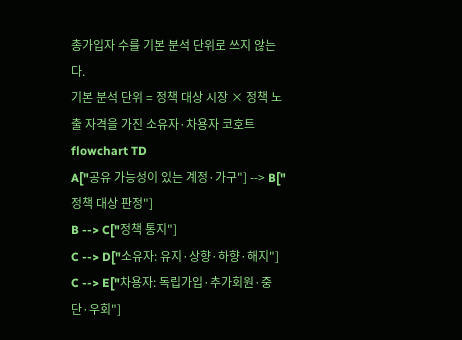총가입자 수를 기본 분석 단위로 쓰지 않는다.
기본 분석 단위 = 정책 대상 시장 × 정책 노출 자격을 가진 소유자·차용자 코호트
flowchart TD
A["공유 가능성이 있는 계정·가구"] --> B["정책 대상 판정"]
B --> C["정책 통지"]
C --> D["소유자: 유지·상향·하향·해지"]
C --> E["차용자: 독립가입·추가회원·중단·우회"]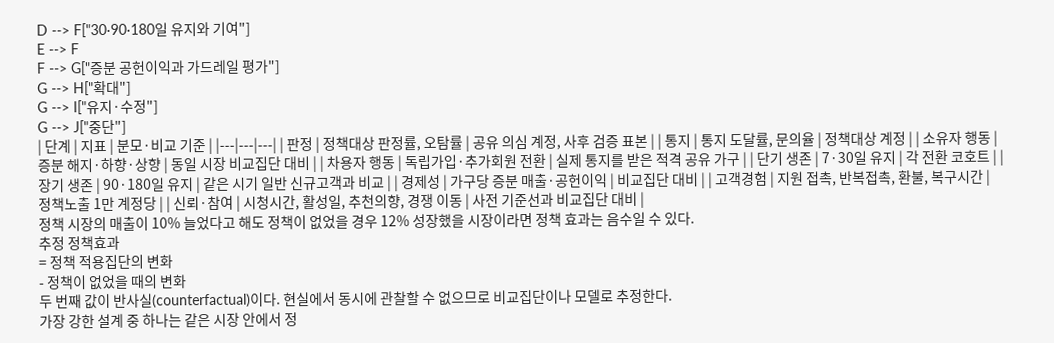D --> F["30·90·180일 유지와 기여"]
E --> F
F --> G["증분 공헌이익과 가드레일 평가"]
G --> H["확대"]
G --> I["유지·수정"]
G --> J["중단"]
| 단계 | 지표 | 분모·비교 기준 | |---|---|---| | 판정 | 정책대상 판정률, 오탐률 | 공유 의심 계정, 사후 검증 표본 | | 통지 | 통지 도달률, 문의율 | 정책대상 계정 | | 소유자 행동 | 증분 해지·하향·상향 | 동일 시장 비교집단 대비 | | 차용자 행동 | 독립가입·추가회원 전환 | 실제 통지를 받은 적격 공유 가구 | | 단기 생존 | 7·30일 유지 | 각 전환 코호트 | | 장기 생존 | 90·180일 유지 | 같은 시기 일반 신규고객과 비교 | | 경제성 | 가구당 증분 매출·공헌이익 | 비교집단 대비 | | 고객경험 | 지원 접촉, 반복접촉, 환불, 복구시간 | 정책노출 1만 계정당 | | 신뢰·참여 | 시청시간, 활성일, 추천의향, 경쟁 이동 | 사전 기준선과 비교집단 대비 |
정책 시장의 매출이 10% 늘었다고 해도 정책이 없었을 경우 12% 성장했을 시장이라면 정책 효과는 음수일 수 있다.
추정 정책효과
= 정책 적용집단의 변화
- 정책이 없었을 때의 변화
두 번째 값이 반사실(counterfactual)이다. 현실에서 동시에 관찰할 수 없으므로 비교집단이나 모델로 추정한다.
가장 강한 설계 중 하나는 같은 시장 안에서 정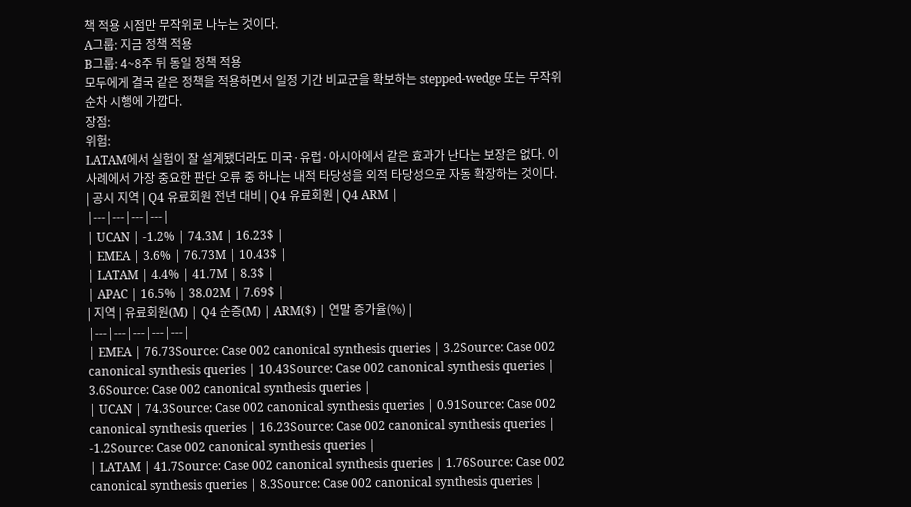책 적용 시점만 무작위로 나누는 것이다.
A그룹: 지금 정책 적용
B그룹: 4~8주 뒤 동일 정책 적용
모두에게 결국 같은 정책을 적용하면서 일정 기간 비교군을 확보하는 stepped-wedge 또는 무작위 순차 시행에 가깝다.
장점:
위험:
LATAM에서 실험이 잘 설계됐더라도 미국·유럽·아시아에서 같은 효과가 난다는 보장은 없다. 이 사례에서 가장 중요한 판단 오류 중 하나는 내적 타당성을 외적 타당성으로 자동 확장하는 것이다.
| 공시 지역 | Q4 유료회원 전년 대비 | Q4 유료회원 | Q4 ARM |
|---|---|---|---|
| UCAN | -1.2% | 74.3M | 16.23$ |
| EMEA | 3.6% | 76.73M | 10.43$ |
| LATAM | 4.4% | 41.7M | 8.3$ |
| APAC | 16.5% | 38.02M | 7.69$ |
| 지역 | 유료회원(M) | Q4 순증(M) | ARM($) | 연말 증가율(%) |
|---|---|---|---|---|
| EMEA | 76.73Source: Case 002 canonical synthesis queries | 3.2Source: Case 002 canonical synthesis queries | 10.43Source: Case 002 canonical synthesis queries | 3.6Source: Case 002 canonical synthesis queries |
| UCAN | 74.3Source: Case 002 canonical synthesis queries | 0.91Source: Case 002 canonical synthesis queries | 16.23Source: Case 002 canonical synthesis queries | -1.2Source: Case 002 canonical synthesis queries |
| LATAM | 41.7Source: Case 002 canonical synthesis queries | 1.76Source: Case 002 canonical synthesis queries | 8.3Source: Case 002 canonical synthesis queries |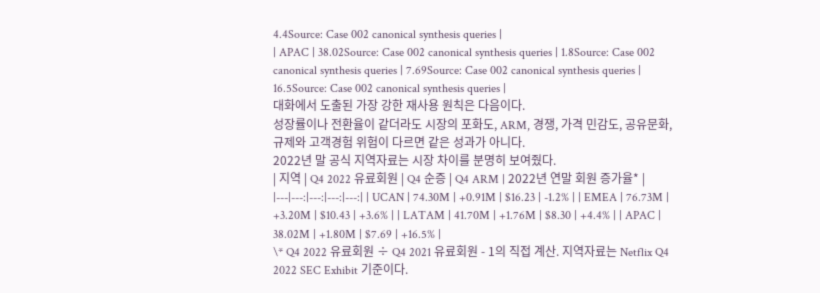4.4Source: Case 002 canonical synthesis queries |
| APAC | 38.02Source: Case 002 canonical synthesis queries | 1.8Source: Case 002 canonical synthesis queries | 7.69Source: Case 002 canonical synthesis queries | 16.5Source: Case 002 canonical synthesis queries |
대화에서 도출된 가장 강한 재사용 원칙은 다음이다.
성장률이나 전환율이 같더라도 시장의 포화도, ARM, 경쟁, 가격 민감도, 공유문화, 규제와 고객경험 위험이 다르면 같은 성과가 아니다.
2022년 말 공식 지역자료는 시장 차이를 분명히 보여줬다.
| 지역 | Q4 2022 유료회원 | Q4 순증 | Q4 ARM | 2022년 연말 회원 증가율* | |---|---:|---:|---:|---:| | UCAN | 74.30M | +0.91M | $16.23 | -1.2% | | EMEA | 76.73M | +3.20M | $10.43 | +3.6% | | LATAM | 41.70M | +1.76M | $8.30 | +4.4% | | APAC | 38.02M | +1.80M | $7.69 | +16.5% |
\* Q4 2022 유료회원 ÷ Q4 2021 유료회원 - 1의 직접 계산. 지역자료는 Netflix Q4 2022 SEC Exhibit 기준이다.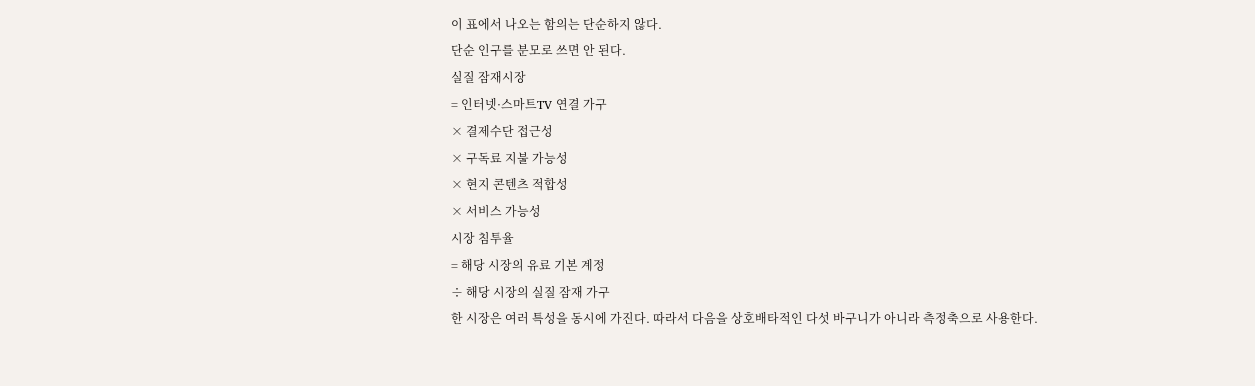이 표에서 나오는 함의는 단순하지 않다.
단순 인구를 분모로 쓰면 안 된다.
실질 잠재시장
= 인터넷·스마트TV 연결 가구
× 결제수단 접근성
× 구독료 지불 가능성
× 현지 콘텐츠 적합성
× 서비스 가능성
시장 침투율
= 해당 시장의 유료 기본 계정
÷ 해당 시장의 실질 잠재 가구
한 시장은 여러 특성을 동시에 가진다. 따라서 다음을 상호배타적인 다섯 바구니가 아니라 측정축으로 사용한다.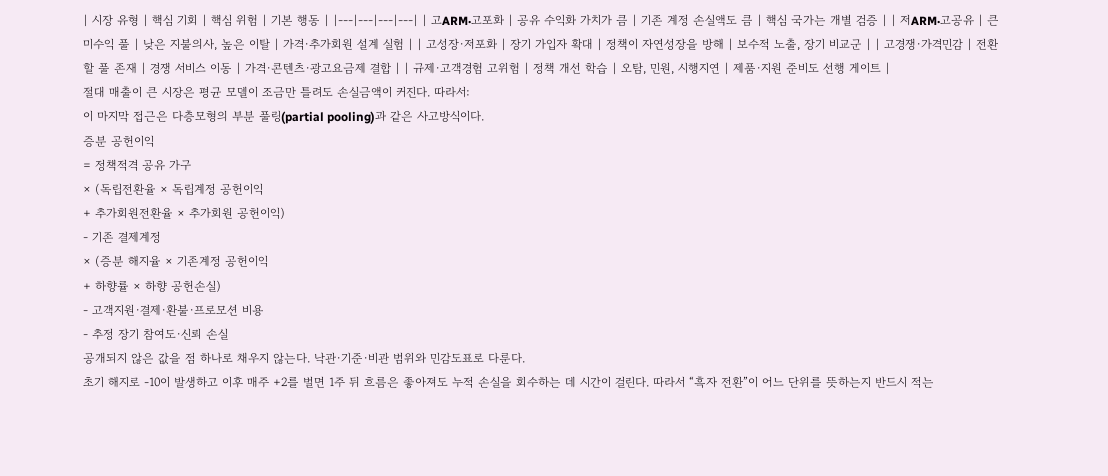| 시장 유형 | 핵심 기회 | 핵심 위험 | 기본 행동 | |---|---|---|---| | 고ARM·고포화 | 공유 수익화 가치가 큼 | 기존 계정 손실액도 큼 | 핵심 국가는 개별 검증 | | 저ARM·고공유 | 큰 미수익 풀 | 낮은 지불의사, 높은 이탈 | 가격·추가회원 설계 실험 | | 고성장·저포화 | 장기 가입자 확대 | 정책이 자연성장을 방해 | 보수적 노출, 장기 비교군 | | 고경쟁·가격민감 | 전환할 풀 존재 | 경쟁 서비스 이동 | 가격·콘텐츠·광고요금제 결합 | | 규제·고객경험 고위험 | 정책 개선 학습 | 오탐, 민원, 시행지연 | 제품·지원 준비도 선행 게이트 |
절대 매출이 큰 시장은 평균 모델이 조금만 틀려도 손실금액이 커진다. 따라서:
이 마지막 접근은 다층모형의 부분 풀링(partial pooling)과 같은 사고방식이다.
증분 공헌이익
= 정책적격 공유 가구
× (독립전환율 × 독립계정 공헌이익
+ 추가회원전환율 × 추가회원 공헌이익)
- 기존 결제계정
× (증분 해지율 × 기존계정 공헌이익
+ 하향률 × 하향 공헌손실)
- 고객지원·결제·환불·프로모션 비용
- 추정 장기 참여도·신뢰 손실
공개되지 않은 값을 점 하나로 채우지 않는다. 낙관·기준·비관 범위와 민감도표로 다룬다.
초기 해지로 -10이 발생하고 이후 매주 +2를 벌면 1주 뒤 흐름은 좋아져도 누적 손실을 회수하는 데 시간이 걸린다. 따라서 “흑자 전환”이 어느 단위를 뜻하는지 반드시 적는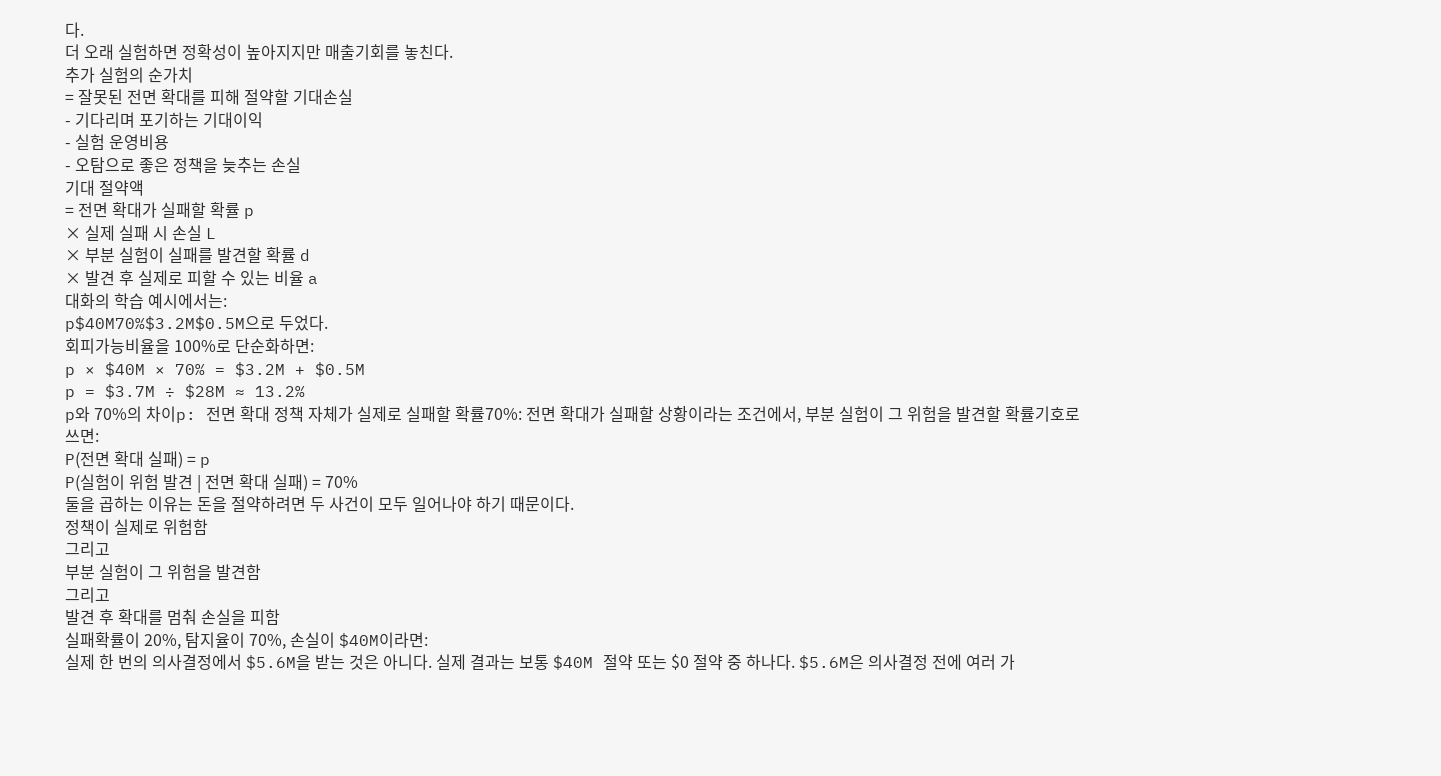다.
더 오래 실험하면 정확성이 높아지지만 매출기회를 놓친다.
추가 실험의 순가치
= 잘못된 전면 확대를 피해 절약할 기대손실
- 기다리며 포기하는 기대이익
- 실험 운영비용
- 오탐으로 좋은 정책을 늦추는 손실
기대 절약액
= 전면 확대가 실패할 확률 p
× 실제 실패 시 손실 L
× 부분 실험이 실패를 발견할 확률 d
× 발견 후 실제로 피할 수 있는 비율 a
대화의 학습 예시에서는:
p$40M70%$3.2M$0.5M으로 두었다.
회피가능비율을 100%로 단순화하면:
p × $40M × 70% = $3.2M + $0.5M
p = $3.7M ÷ $28M ≈ 13.2%
p와 70%의 차이p: 전면 확대 정책 자체가 실제로 실패할 확률70%: 전면 확대가 실패할 상황이라는 조건에서, 부분 실험이 그 위험을 발견할 확률기호로 쓰면:
P(전면 확대 실패) = p
P(실험이 위험 발견 | 전면 확대 실패) = 70%
둘을 곱하는 이유는 돈을 절약하려면 두 사건이 모두 일어나야 하기 때문이다.
정책이 실제로 위험함
그리고
부분 실험이 그 위험을 발견함
그리고
발견 후 확대를 멈춰 손실을 피함
실패확률이 20%, 탐지율이 70%, 손실이 $40M이라면:
실제 한 번의 의사결정에서 $5.6M을 받는 것은 아니다. 실제 결과는 보통 $40M 절약 또는 $0 절약 중 하나다. $5.6M은 의사결정 전에 여러 가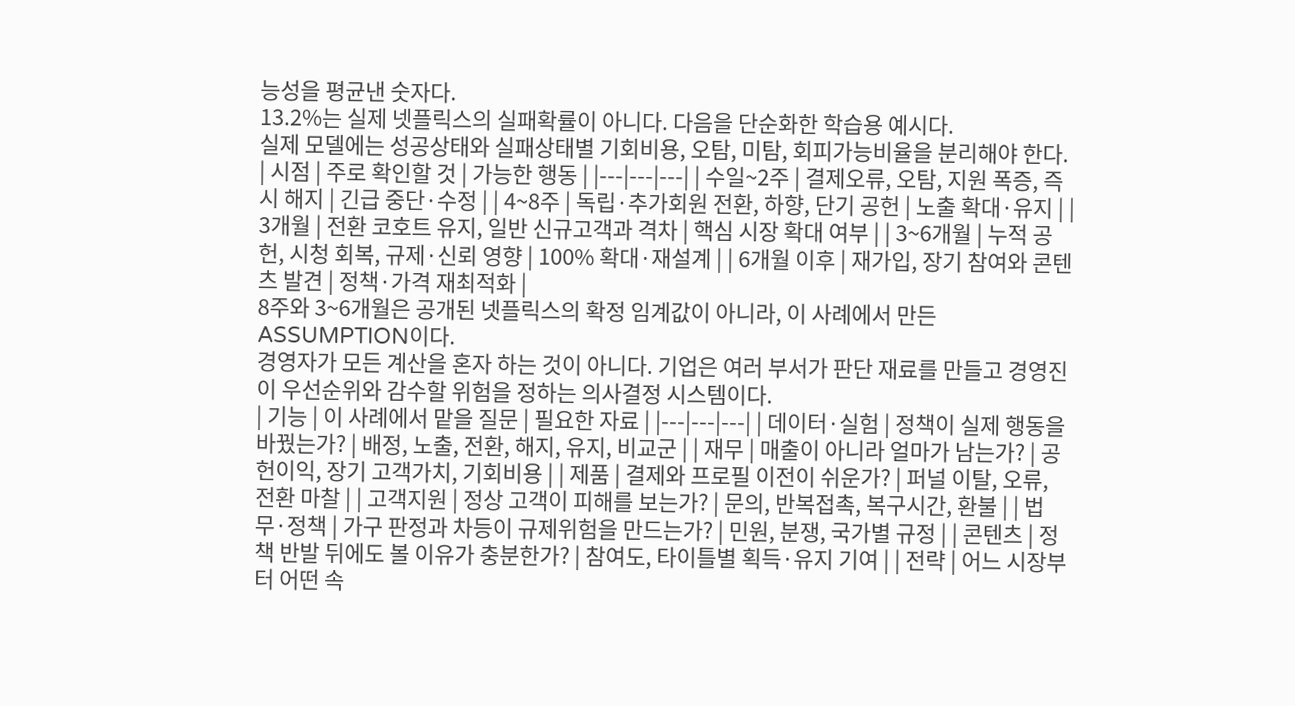능성을 평균낸 숫자다.
13.2%는 실제 넷플릭스의 실패확률이 아니다. 다음을 단순화한 학습용 예시다.
실제 모델에는 성공상태와 실패상태별 기회비용, 오탐, 미탐, 회피가능비율을 분리해야 한다.
| 시점 | 주로 확인할 것 | 가능한 행동 | |---|---|---| | 수일~2주 | 결제오류, 오탐, 지원 폭증, 즉시 해지 | 긴급 중단·수정 | | 4~8주 | 독립·추가회원 전환, 하향, 단기 공헌 | 노출 확대·유지 | | 3개월 | 전환 코호트 유지, 일반 신규고객과 격차 | 핵심 시장 확대 여부 | | 3~6개월 | 누적 공헌, 시청 회복, 규제·신뢰 영향 | 100% 확대·재설계 | | 6개월 이후 | 재가입, 장기 참여와 콘텐츠 발견 | 정책·가격 재최적화 |
8주와 3~6개월은 공개된 넷플릭스의 확정 임계값이 아니라, 이 사례에서 만든 ASSUMPTION이다.
경영자가 모든 계산을 혼자 하는 것이 아니다. 기업은 여러 부서가 판단 재료를 만들고 경영진이 우선순위와 감수할 위험을 정하는 의사결정 시스템이다.
| 기능 | 이 사례에서 맡을 질문 | 필요한 자료 | |---|---|---| | 데이터·실험 | 정책이 실제 행동을 바꿨는가? | 배정, 노출, 전환, 해지, 유지, 비교군 | | 재무 | 매출이 아니라 얼마가 남는가? | 공헌이익, 장기 고객가치, 기회비용 | | 제품 | 결제와 프로필 이전이 쉬운가? | 퍼널 이탈, 오류, 전환 마찰 | | 고객지원 | 정상 고객이 피해를 보는가? | 문의, 반복접촉, 복구시간, 환불 | | 법무·정책 | 가구 판정과 차등이 규제위험을 만드는가? | 민원, 분쟁, 국가별 규정 | | 콘텐츠 | 정책 반발 뒤에도 볼 이유가 충분한가? | 참여도, 타이틀별 획득·유지 기여 | | 전략 | 어느 시장부터 어떤 속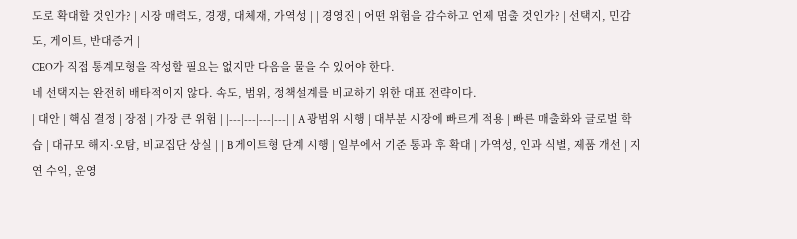도로 확대할 것인가? | 시장 매력도, 경쟁, 대체재, 가역성 | | 경영진 | 어떤 위험을 감수하고 언제 멈출 것인가? | 선택지, 민감도, 게이트, 반대증거 |
CEO가 직접 통계모형을 작성할 필요는 없지만 다음을 물을 수 있어야 한다.
네 선택지는 완전히 배타적이지 않다. 속도, 범위, 정책설계를 비교하기 위한 대표 전략이다.
| 대안 | 핵심 결정 | 장점 | 가장 큰 위험 | |---|---|---|---| | A 광범위 시행 | 대부분 시장에 빠르게 적용 | 빠른 매출화와 글로벌 학습 | 대규모 해지·오탐, 비교집단 상실 | | B 게이트형 단계 시행 | 일부에서 기준 통과 후 확대 | 가역성, 인과 식별, 제품 개선 | 지연 수익, 운영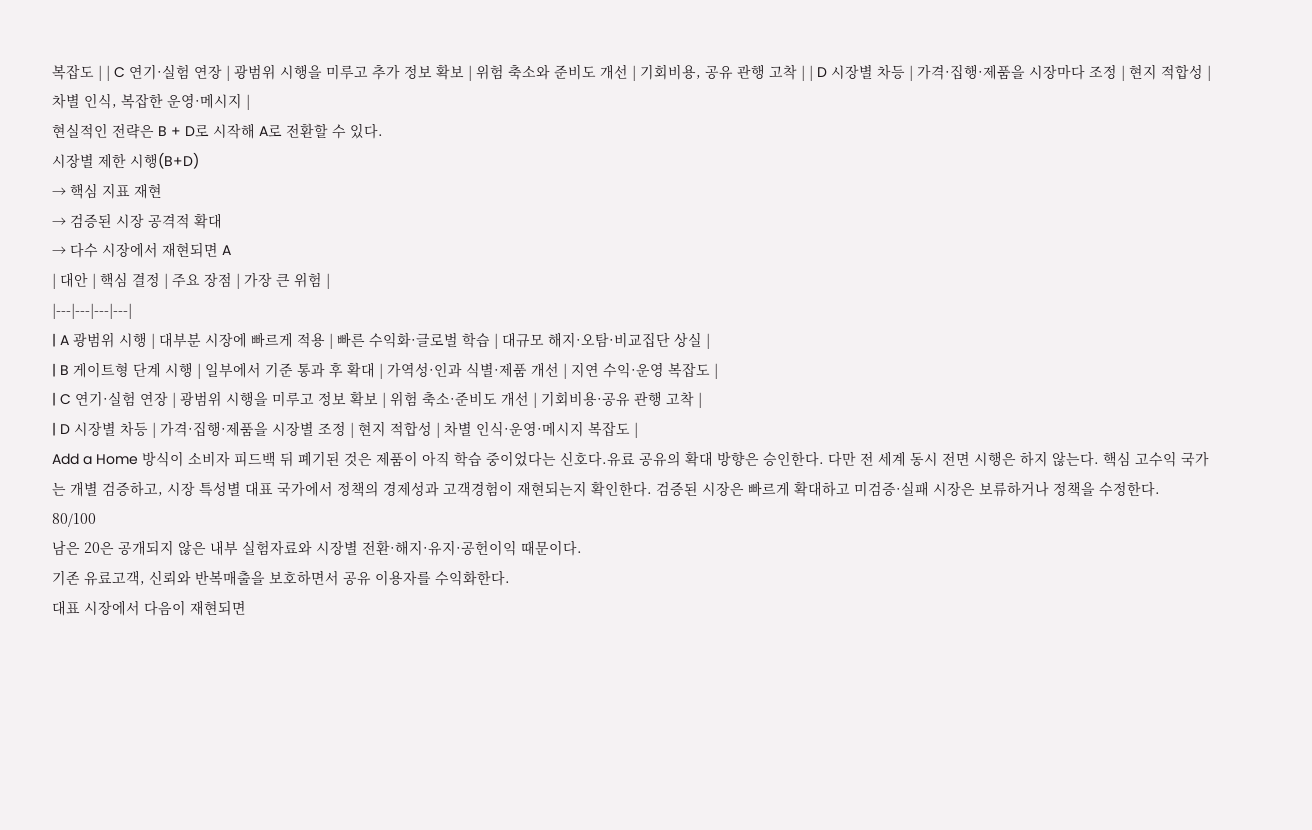복잡도 | | C 연기·실험 연장 | 광범위 시행을 미루고 추가 정보 확보 | 위험 축소와 준비도 개선 | 기회비용, 공유 관행 고착 | | D 시장별 차등 | 가격·집행·제품을 시장마다 조정 | 현지 적합성 | 차별 인식, 복잡한 운영·메시지 |
현실적인 전략은 B + D로 시작해 A로 전환할 수 있다.
시장별 제한 시행(B+D)
→ 핵심 지표 재현
→ 검증된 시장 공격적 확대
→ 다수 시장에서 재현되면 A
| 대안 | 핵심 결정 | 주요 장점 | 가장 큰 위험 |
|---|---|---|---|
| A 광범위 시행 | 대부분 시장에 빠르게 적용 | 빠른 수익화·글로벌 학습 | 대규모 해지·오탐·비교집단 상실 |
| B 게이트형 단계 시행 | 일부에서 기준 통과 후 확대 | 가역성·인과 식별·제품 개선 | 지연 수익·운영 복잡도 |
| C 연기·실험 연장 | 광범위 시행을 미루고 정보 확보 | 위험 축소·준비도 개선 | 기회비용·공유 관행 고착 |
| D 시장별 차등 | 가격·집행·제품을 시장별 조정 | 현지 적합성 | 차별 인식·운영·메시지 복잡도 |
Add a Home 방식이 소비자 피드백 뒤 폐기된 것은 제품이 아직 학습 중이었다는 신호다.유료 공유의 확대 방향은 승인한다. 다만 전 세계 동시 전면 시행은 하지 않는다. 핵심 고수익 국가는 개별 검증하고, 시장 특성별 대표 국가에서 정책의 경제성과 고객경험이 재현되는지 확인한다. 검증된 시장은 빠르게 확대하고 미검증·실패 시장은 보류하거나 정책을 수정한다.
80/100
남은 20은 공개되지 않은 내부 실험자료와 시장별 전환·해지·유지·공헌이익 때문이다.
기존 유료고객, 신뢰와 반복매출을 보호하면서 공유 이용자를 수익화한다.
대표 시장에서 다음이 재현되면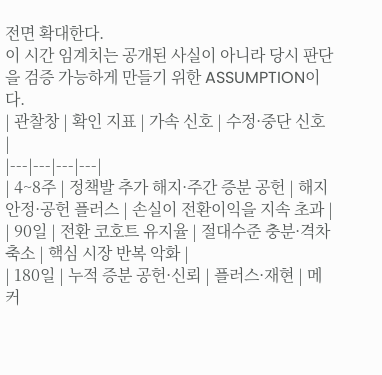전면 확대한다.
이 시간 임계치는 공개된 사실이 아니라 당시 판단을 검증 가능하게 만들기 위한 ASSUMPTION이다.
| 관찰창 | 확인 지표 | 가속 신호 | 수정·중단 신호 |
|---|---|---|---|
| 4~8주 | 정책발 추가 해지·주간 증분 공헌 | 해지 안정·공헌 플러스 | 손실이 전환이익을 지속 초과 |
| 90일 | 전환 코호트 유지율 | 절대수준 충분·격차 축소 | 핵심 시장 반복 악화 |
| 180일 | 누적 증분 공헌·신뢰 | 플러스·재현 | 메커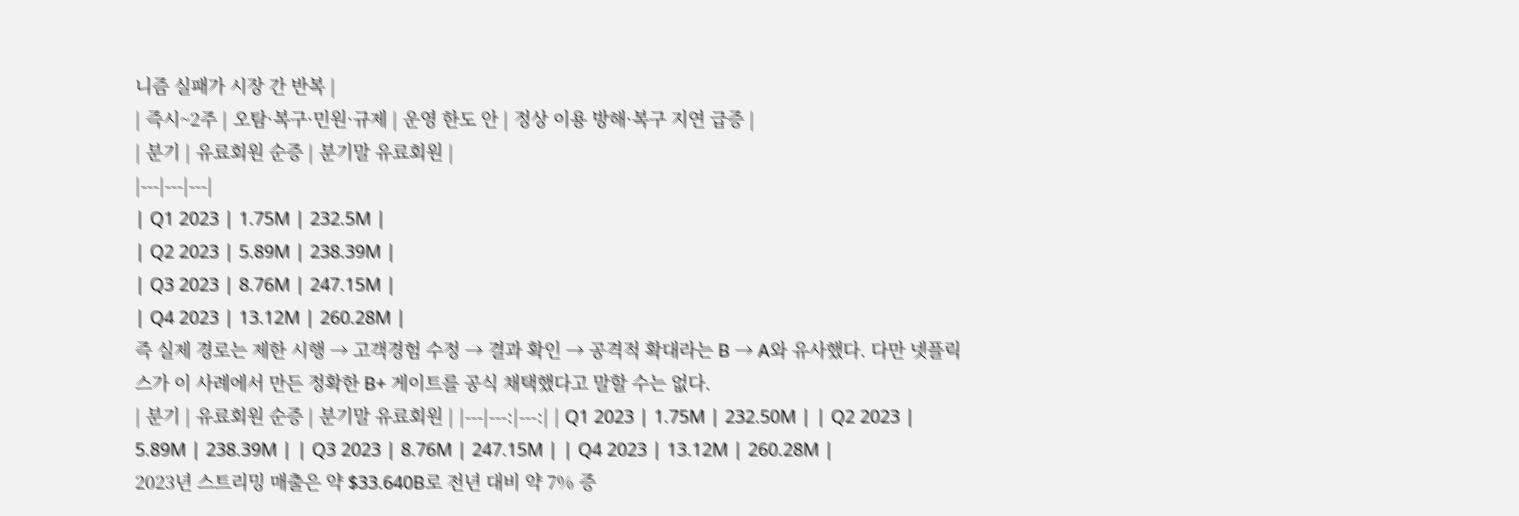니즘 실패가 시장 간 반복 |
| 즉시~2주 | 오탐·복구·민원·규제 | 운영 한도 안 | 정상 이용 방해·복구 지연 급증 |
| 분기 | 유료회원 순증 | 분기말 유료회원 |
|---|---|---|
| Q1 2023 | 1.75M | 232.5M |
| Q2 2023 | 5.89M | 238.39M |
| Q3 2023 | 8.76M | 247.15M |
| Q4 2023 | 13.12M | 260.28M |
즉 실제 경로는 제한 시행 → 고객경험 수정 → 결과 확인 → 공격적 확대라는 B → A와 유사했다. 다만 넷플릭스가 이 사례에서 만든 정확한 B+ 게이트를 공식 채택했다고 말할 수는 없다.
| 분기 | 유료회원 순증 | 분기말 유료회원 | |---|---:|---:| | Q1 2023 | 1.75M | 232.50M | | Q2 2023 | 5.89M | 238.39M | | Q3 2023 | 8.76M | 247.15M | | Q4 2023 | 13.12M | 260.28M |
2023년 스트리밍 매출은 약 $33.640B로 전년 대비 약 7% 증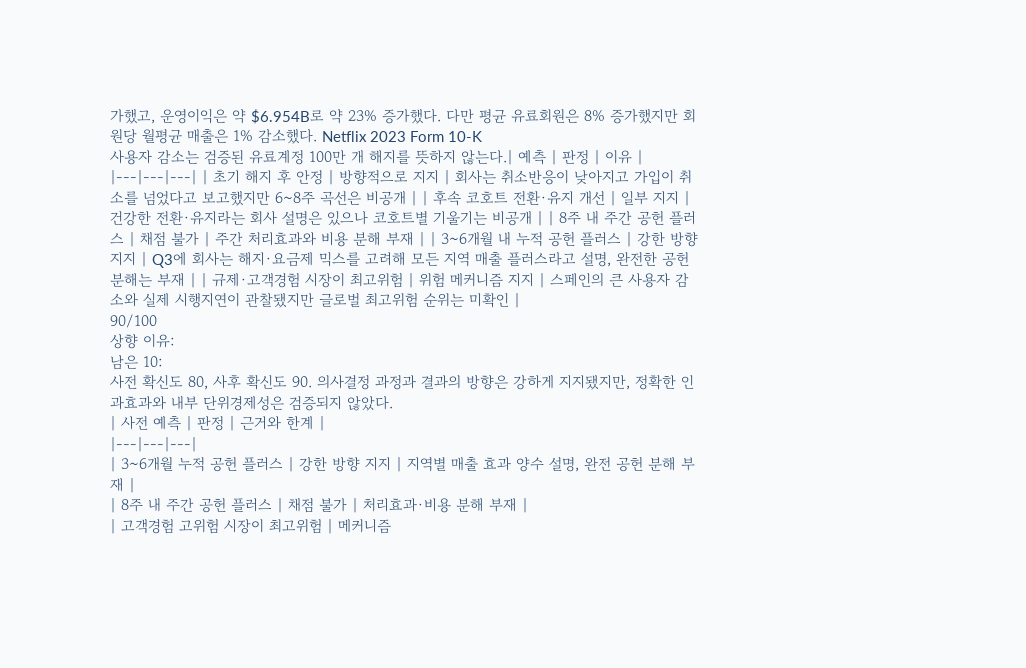가했고, 운영이익은 약 $6.954B로 약 23% 증가했다. 다만 평균 유료회원은 8% 증가했지만 회원당 월평균 매출은 1% 감소했다. Netflix 2023 Form 10-K
사용자 감소는 검증된 유료계정 100만 개 해지를 뜻하지 않는다.| 예측 | 판정 | 이유 | |---|---|---| | 초기 해지 후 안정 | 방향적으로 지지 | 회사는 취소반응이 낮아지고 가입이 취소를 넘었다고 보고했지만 6~8주 곡선은 비공개 | | 후속 코호트 전환·유지 개선 | 일부 지지 | 건강한 전환·유지라는 회사 설명은 있으나 코호트별 기울기는 비공개 | | 8주 내 주간 공헌 플러스 | 채점 불가 | 주간 처리효과와 비용 분해 부재 | | 3~6개월 내 누적 공헌 플러스 | 강한 방향 지지 | Q3에 회사는 해지·요금제 믹스를 고려해 모든 지역 매출 플러스라고 설명, 완전한 공헌 분해는 부재 | | 규제·고객경험 시장이 최고위험 | 위험 메커니즘 지지 | 스페인의 큰 사용자 감소와 실제 시행지연이 관찰됐지만 글로벌 최고위험 순위는 미확인 |
90/100
상향 이유:
남은 10:
사전 확신도 80, 사후 확신도 90. 의사결정 과정과 결과의 방향은 강하게 지지됐지만, 정확한 인과효과와 내부 단위경제성은 검증되지 않았다.
| 사전 예측 | 판정 | 근거와 한계 |
|---|---|---|
| 3~6개월 누적 공헌 플러스 | 강한 방향 지지 | 지역별 매출 효과 양수 설명, 완전 공헌 분해 부재 |
| 8주 내 주간 공헌 플러스 | 채점 불가 | 처리효과·비용 분해 부재 |
| 고객경험 고위험 시장이 최고위험 | 메커니즘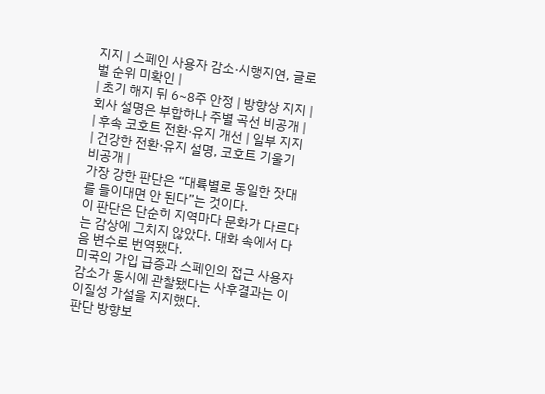지지 | 스페인 사용자 감소·시행지연, 글로벌 순위 미확인 |
| 초기 해지 뒤 6~8주 안정 | 방향상 지지 | 회사 설명은 부합하나 주별 곡선 비공개 |
| 후속 코호트 전환·유지 개선 | 일부 지지 | 건강한 전환·유지 설명, 코호트 기울기 비공개 |
가장 강한 판단은 “대륙별로 동일한 잣대를 들이대면 안 된다”는 것이다.
이 판단은 단순히 지역마다 문화가 다르다는 감상에 그치지 않았다. 대화 속에서 다음 변수로 번역됐다.
미국의 가입 급증과 스페인의 접근 사용자 감소가 동시에 관찰됐다는 사후결과는 이 이질성 가설을 지지했다.
판단 방향보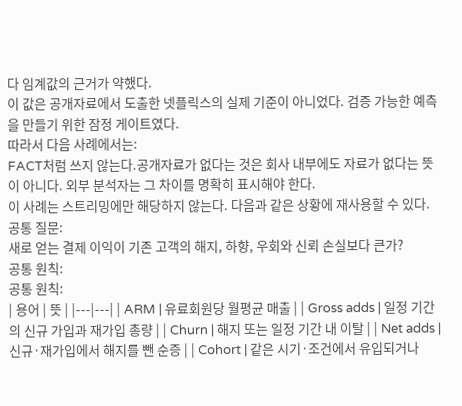다 임계값의 근거가 약했다.
이 값은 공개자료에서 도출한 넷플릭스의 실제 기준이 아니었다. 검증 가능한 예측을 만들기 위한 잠정 게이트였다.
따라서 다음 사례에서는:
FACT처럼 쓰지 않는다.공개자료가 없다는 것은 회사 내부에도 자료가 없다는 뜻이 아니다. 외부 분석자는 그 차이를 명확히 표시해야 한다.
이 사례는 스트리밍에만 해당하지 않는다. 다음과 같은 상황에 재사용할 수 있다.
공통 질문:
새로 얻는 결제 이익이 기존 고객의 해지, 하향, 우회와 신뢰 손실보다 큰가?
공통 원칙:
공통 원칙:
| 용어 | 뜻 | |---|---| | ARM | 유료회원당 월평균 매출 | | Gross adds | 일정 기간의 신규 가입과 재가입 총량 | | Churn | 해지 또는 일정 기간 내 이탈 | | Net adds | 신규·재가입에서 해지를 뺀 순증 | | Cohort | 같은 시기·조건에서 유입되거나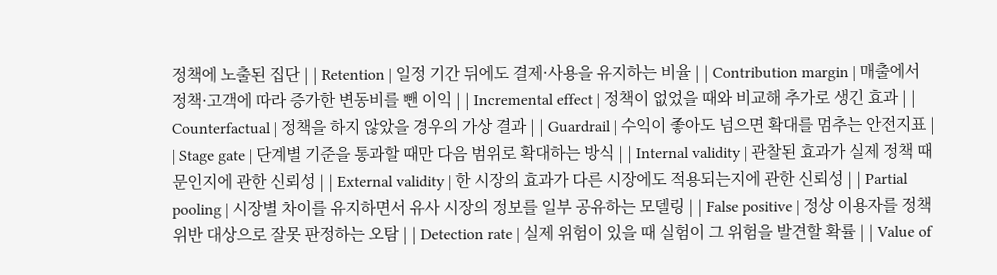정책에 노출된 집단 | | Retention | 일정 기간 뒤에도 결제·사용을 유지하는 비율 | | Contribution margin | 매출에서 정책·고객에 따라 증가한 변동비를 뺀 이익 | | Incremental effect | 정책이 없었을 때와 비교해 추가로 생긴 효과 | | Counterfactual | 정책을 하지 않았을 경우의 가상 결과 | | Guardrail | 수익이 좋아도 넘으면 확대를 멈추는 안전지표 | | Stage gate | 단계별 기준을 통과할 때만 다음 범위로 확대하는 방식 | | Internal validity | 관찰된 효과가 실제 정책 때문인지에 관한 신뢰성 | | External validity | 한 시장의 효과가 다른 시장에도 적용되는지에 관한 신뢰성 | | Partial pooling | 시장별 차이를 유지하면서 유사 시장의 정보를 일부 공유하는 모델링 | | False positive | 정상 이용자를 정책 위반 대상으로 잘못 판정하는 오탐 | | Detection rate | 실제 위험이 있을 때 실험이 그 위험을 발견할 확률 | | Value of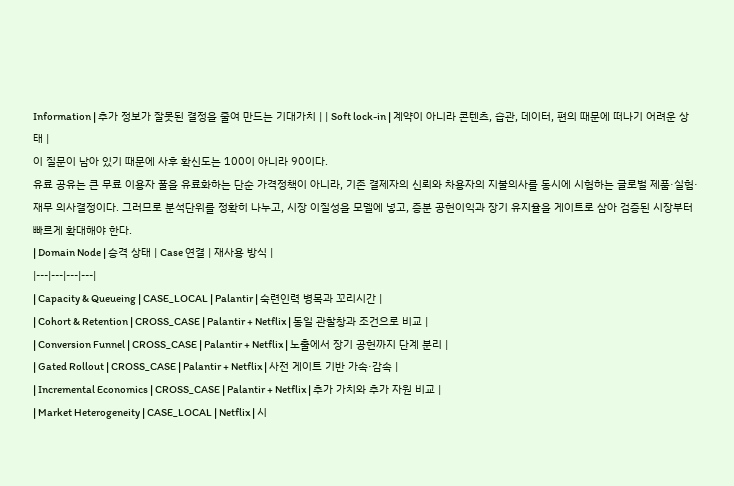Information | 추가 정보가 잘못된 결정을 줄여 만드는 기대가치 | | Soft lock-in | 계약이 아니라 콘텐츠, 습관, 데이터, 편의 때문에 떠나기 어려운 상태 |
이 질문이 남아 있기 때문에 사후 확신도는 100이 아니라 90이다.
유료 공유는 큰 무료 이용자 풀을 유료화하는 단순 가격정책이 아니라, 기존 결제자의 신뢰와 차용자의 지불의사를 동시에 시험하는 글로벌 제품·실험·재무 의사결정이다. 그러므로 분석단위를 정확히 나누고, 시장 이질성을 모델에 넣고, 증분 공헌이익과 장기 유지율을 게이트로 삼아 검증된 시장부터 빠르게 확대해야 한다.
| Domain Node | 승격 상태 | Case 연결 | 재사용 방식 |
|---|---|---|---|
| Capacity & Queueing | CASE_LOCAL | Palantir | 숙련인력 병목과 꼬리시간 |
| Cohort & Retention | CROSS_CASE | Palantir + Netflix | 동일 관찰창과 조건으로 비교 |
| Conversion Funnel | CROSS_CASE | Palantir + Netflix | 노출에서 장기 공헌까지 단계 분리 |
| Gated Rollout | CROSS_CASE | Palantir + Netflix | 사전 게이트 기반 가속·감속 |
| Incremental Economics | CROSS_CASE | Palantir + Netflix | 추가 가치와 추가 자원 비교 |
| Market Heterogeneity | CASE_LOCAL | Netflix | 시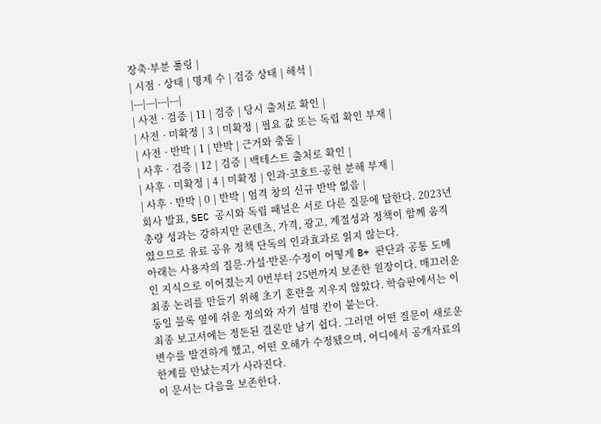장축·부분 풀링 |
| 시점 · 상태 | 명제 수 | 검증 상태 | 해석 |
|---|---|---|---|
| 사전 · 검증 | 11 | 검증 | 당시 출처로 확인 |
| 사전 · 미확정 | 3 | 미확정 | 필요 값 또는 독립 확인 부재 |
| 사전 · 반박 | 1 | 반박 | 근거와 충돌 |
| 사후 · 검증 | 12 | 검증 | 백테스트 출처로 확인 |
| 사후 · 미확정 | 4 | 미확정 | 인과·코호트·공헌 분해 부재 |
| 사후 · 반박 | 0 | 반박 | 엄격 창의 신규 반박 없음 |
회사 발표, SEC 공시와 독립 패널은 서로 다른 질문에 답한다. 2023년 총량 성과는 강하지만 콘텐츠, 가격, 광고, 계절성과 정책이 함께 움직였으므로 유료 공유 정책 단독의 인과효과로 읽지 않는다.
아래는 사용자의 질문·가설·반론·수정이 어떻게 B+ 판단과 공통 도메인 지식으로 이어졌는지 0번부터 25번까지 보존한 원장이다. 매끄러운 최종 논리를 만들기 위해 초기 혼란을 지우지 않았다. 학습판에서는 이 동일 블록 옆에 쉬운 정의와 자기 설명 칸이 붙는다.
최종 보고서에는 정돈된 결론만 남기 쉽다. 그러면 어떤 질문이 새로운 변수를 발견하게 했고, 어떤 오해가 수정됐으며, 어디에서 공개자료의 한계를 만났는지가 사라진다.
이 문서는 다음을 보존한다.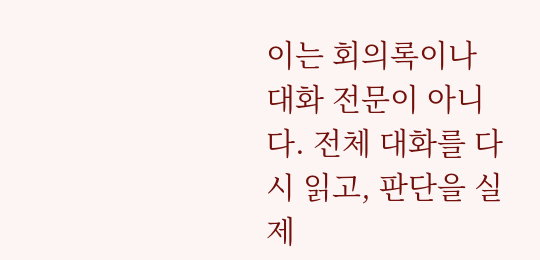이는 회의록이나 대화 전문이 아니다. 전체 대화를 다시 읽고, 판단을 실제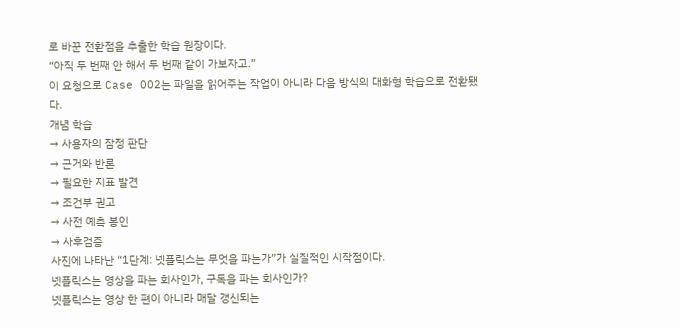로 바꾼 전환점을 추출한 학습 원장이다.
“아직 두 번째 안 해서 두 번째 같이 가보자고.”
이 요청으로 Case 002는 파일을 읽어주는 작업이 아니라 다음 방식의 대화형 학습으로 전환됐다.
개념 학습
→ 사용자의 잠정 판단
→ 근거와 반론
→ 필요한 지표 발견
→ 조건부 권고
→ 사전 예측 봉인
→ 사후검증
사진에 나타난 “1단계: 넷플릭스는 무엇을 파는가”가 실질적인 시작점이다.
넷플릭스는 영상을 파는 회사인가, 구독을 파는 회사인가?
넷플릭스는 영상 한 편이 아니라 매달 갱신되는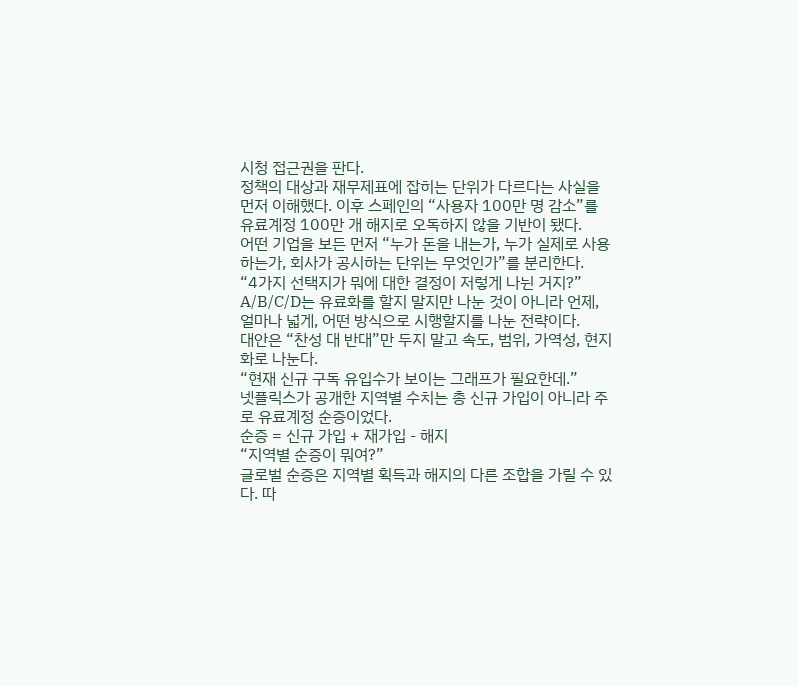시청 접근권을 판다.
정책의 대상과 재무제표에 잡히는 단위가 다르다는 사실을 먼저 이해했다. 이후 스페인의 “사용자 100만 명 감소”를 유료계정 100만 개 해지로 오독하지 않을 기반이 됐다.
어떤 기업을 보든 먼저 “누가 돈을 내는가, 누가 실제로 사용하는가, 회사가 공시하는 단위는 무엇인가”를 분리한다.
“4가지 선택지가 뭐에 대한 결정이 저렇게 나뉜 거지?”
A/B/C/D는 유료화를 할지 말지만 나눈 것이 아니라 언제, 얼마나 넓게, 어떤 방식으로 시행할지를 나눈 전략이다.
대안은 “찬성 대 반대”만 두지 말고 속도, 범위, 가역성, 현지화로 나눈다.
“현재 신규 구독 유입수가 보이는 그래프가 필요한데.”
넷플릭스가 공개한 지역별 수치는 총 신규 가입이 아니라 주로 유료계정 순증이었다.
순증 = 신규 가입 + 재가입 - 해지
“지역별 순증이 뭐여?”
글로벌 순증은 지역별 획득과 해지의 다른 조합을 가릴 수 있다. 따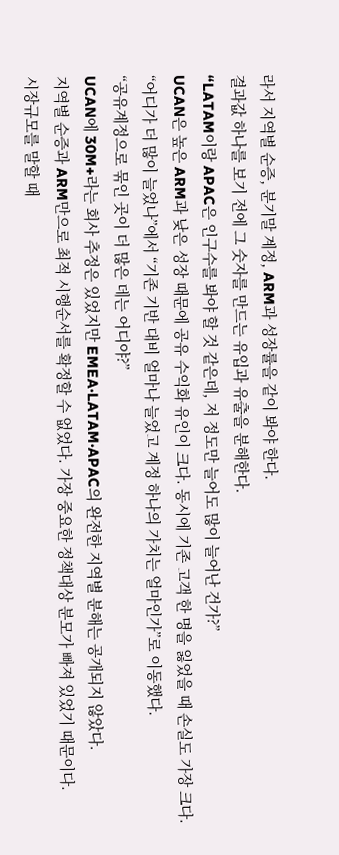라서 지역별 순증, 분기말 계정, ARM과 성장률을 같이 봐야 한다.
결과값 하나를 보기 전에 그 숫자를 만드는 유입과 유출을 분해한다.
“LATAM이랑 APAC은 인구수를 봐야 할 것 같은데, 저 정도만 늘어도 많이 늘어난 건가?”
UCAN은 높은 ARM과 낮은 성장 때문에 공유 수익화 유인이 크다. 동시에 기존 고객 한 명을 잃었을 때 손실도 가장 크다.
“어디가 더 많이 늘었나”에서 “기존 기반 대비 얼마나 늘었고 계정 하나의 가치는 얼마인가”로 이동했다.
“공유계정으로 묶인 곳이 더 많은 데는 어디야?”
UCAN에 30M+라는 회사 추정은 있었지만 EMEA·LATAM·APAC의 완전한 지역별 분해는 공개되지 않았다.
지역별 순증과 ARM만으로 최적 시행순서를 확정할 수 없었다. 가장 중요한 정책대상 분모가 빠져 있었기 때문이다.
시장규모를 말할 때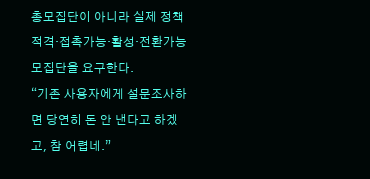총모집단이 아니라 실제 정책적격·접촉가능·활성·전환가능 모집단을 요구한다.
“기존 사용자에게 설문조사하면 당연히 돈 안 낸다고 하겠고, 참 어렵네.”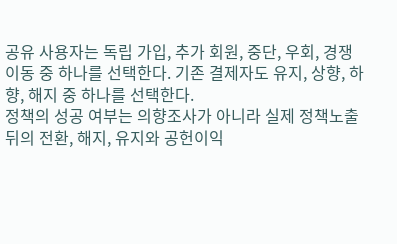공유 사용자는 독립 가입, 추가 회원, 중단, 우회, 경쟁 이동 중 하나를 선택한다. 기존 결제자도 유지, 상향, 하향, 해지 중 하나를 선택한다.
정책의 성공 여부는 의향조사가 아니라 실제 정책노출 뒤의 전환, 해지, 유지와 공헌이익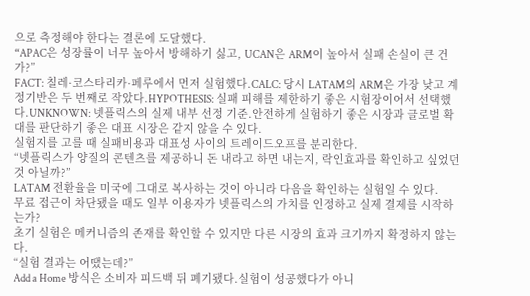으로 측정해야 한다는 결론에 도달했다.
“APAC은 성장률이 너무 높아서 방해하기 싫고, UCAN은 ARM이 높아서 실패 손실이 큰 건가?”
FACT: 칠레·코스타리카·페루에서 먼저 실험했다.CALC: 당시 LATAM의 ARM은 가장 낮고 계정기반은 두 번째로 작았다.HYPOTHESIS: 실패 피해를 제한하기 좋은 시험장이어서 선택했다.UNKNOWN: 넷플릭스의 실제 내부 선정 기준.안전하게 실험하기 좋은 시장과 글로벌 확대를 판단하기 좋은 대표 시장은 같지 않을 수 있다.
실험지를 고를 때 실패비용과 대표성 사이의 트레이드오프를 분리한다.
“넷플릭스가 양질의 콘텐츠를 제공하니 돈 내라고 하면 내는지, 락인효과를 확인하고 싶었던 것 아닐까?”
LATAM 전환율을 미국에 그대로 복사하는 것이 아니라 다음을 확인하는 실험일 수 있다.
무료 접근이 차단됐을 때도 일부 이용자가 넷플릭스의 가치를 인정하고 실제 결제를 시작하는가?
초기 실험은 메커니즘의 존재를 확인할 수 있지만 다른 시장의 효과 크기까지 확정하지 않는다.
“실험 결과는 어땠는데?”
Add a Home 방식은 소비자 피드백 뒤 폐기됐다.실험이 성공했다가 아니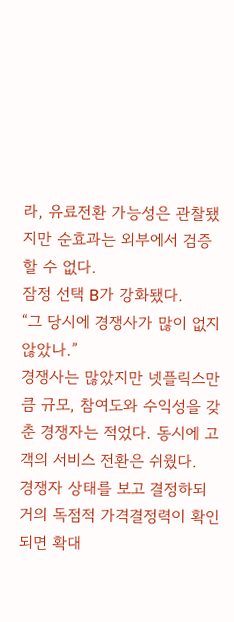라, 유료전환 가능성은 관찰됐지만 순효과는 외부에서 검증할 수 없다.
잠정 선택 B가 강화됐다.
“그 당시에 경쟁사가 많이 없지 않았나.”
경쟁사는 많았지만 넷플릭스만큼 규모, 참여도와 수익성을 갖춘 경쟁자는 적었다. 동시에 고객의 서비스 전환은 쉬웠다.
경쟁자 상태를 보고 결정하되 거의 독점적 가격결정력이 확인되면 확대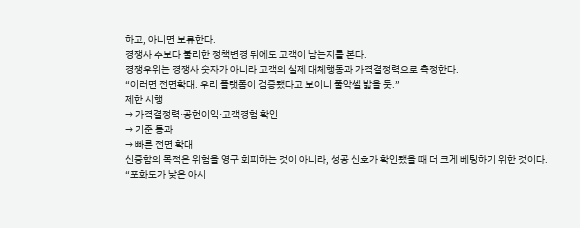하고, 아니면 보류한다.
경쟁사 수보다 불리한 정책변경 뒤에도 고객이 남는지를 본다.
경쟁우위는 경쟁사 숫자가 아니라 고객의 실제 대체행동과 가격결정력으로 측정한다.
“이러면 전면확대. 우리 플랫폼이 검증됐다고 보이니 풀악셀 밟을 듯.”
제한 시행
→ 가격결정력·공헌이익·고객경험 확인
→ 기준 통과
→ 빠른 전면 확대
신중함의 목적은 위험을 영구 회피하는 것이 아니라, 성공 신호가 확인됐을 때 더 크게 베팅하기 위한 것이다.
“포화도가 낮은 아시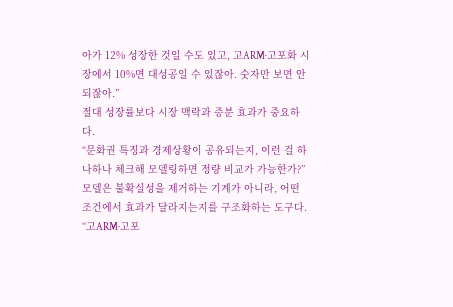아가 12% 성장한 것일 수도 있고, 고ARM·고포화 시장에서 10%면 대성공일 수 있잖아. 숫자만 보면 안 되잖아.”
절대 성장률보다 시장 맥락과 증분 효과가 중요하다.
“문화권 특징과 경제상황이 공유되는지, 이런 걸 하나하나 체크해 모델링하면 정량 비교가 가능한가?”
모델은 불확실성을 제거하는 기계가 아니라, 어떤 조건에서 효과가 달라지는지를 구조화하는 도구다.
“고ARM·고포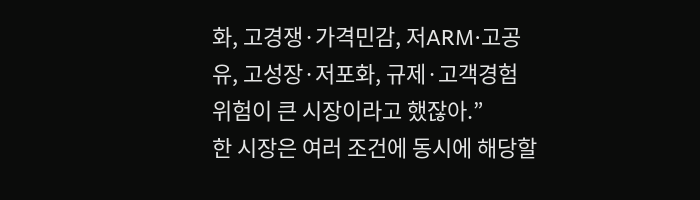화, 고경쟁·가격민감, 저ARM·고공유, 고성장·저포화, 규제·고객경험 위험이 큰 시장이라고 했잖아.”
한 시장은 여러 조건에 동시에 해당할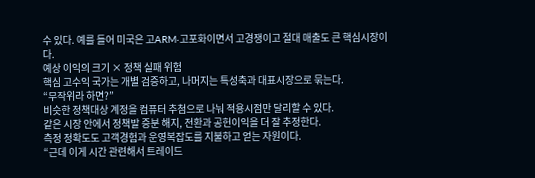수 있다. 예를 들어 미국은 고ARM·고포화이면서 고경쟁이고 절대 매출도 큰 핵심시장이다.
예상 이익의 크기 × 정책 실패 위험
핵심 고수익 국가는 개별 검증하고, 나머지는 특성축과 대표시장으로 묶는다.
“무작위라 하면?”
비슷한 정책대상 계정을 컴퓨터 추첨으로 나눠 적용시점만 달리할 수 있다.
같은 시장 안에서 정책발 증분 해지, 전환과 공헌이익을 더 잘 추정한다.
측정 정확도도 고객경험과 운영복잡도를 지불하고 얻는 자원이다.
“근데 이게 시간 관련해서 트레이드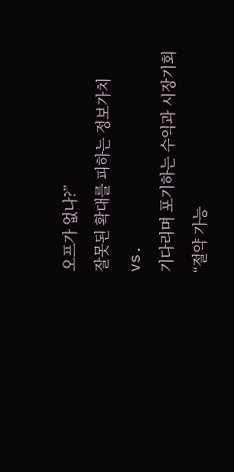오프가 없나?”
잘못된 확대를 피하는 정보가치
vs.
기다리며 포기하는 수익과 시장기회
“절약 가능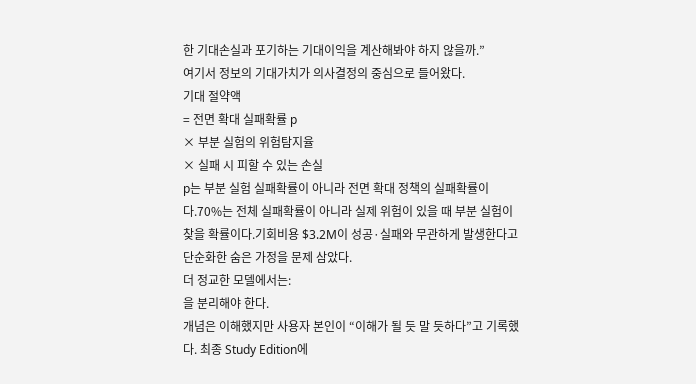한 기대손실과 포기하는 기대이익을 계산해봐야 하지 않을까.”
여기서 정보의 기대가치가 의사결정의 중심으로 들어왔다.
기대 절약액
= 전면 확대 실패확률 p
× 부분 실험의 위험탐지율
× 실패 시 피할 수 있는 손실
p는 부분 실험 실패확률이 아니라 전면 확대 정책의 실패확률이다.70%는 전체 실패확률이 아니라 실제 위험이 있을 때 부분 실험이 찾을 확률이다.기회비용 $3.2M이 성공·실패와 무관하게 발생한다고 단순화한 숨은 가정을 문제 삼았다.
더 정교한 모델에서는:
을 분리해야 한다.
개념은 이해했지만 사용자 본인이 “이해가 될 듯 말 듯하다”고 기록했다. 최종 Study Edition에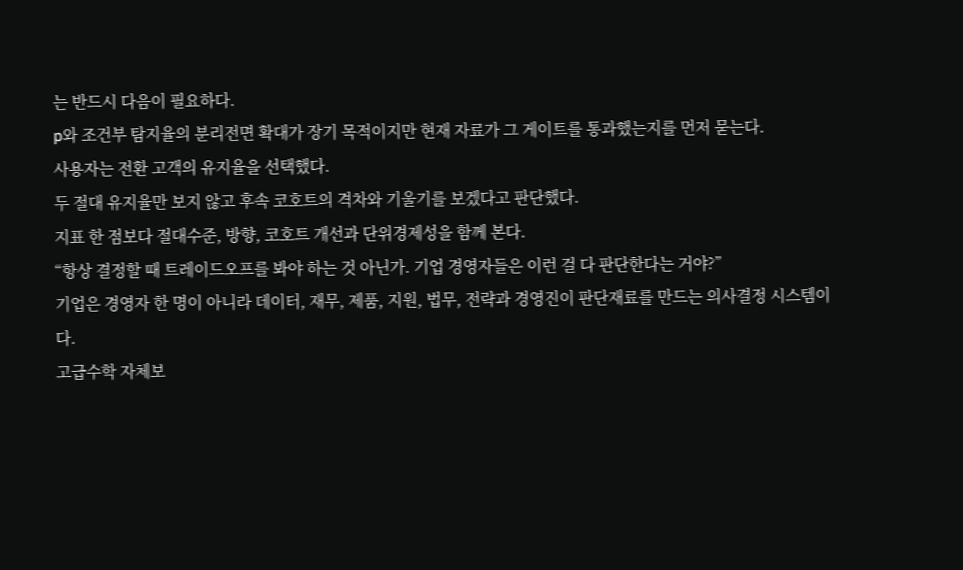는 반드시 다음이 필요하다.
p와 조건부 탐지율의 분리전면 확대가 장기 목적이지만 현재 자료가 그 게이트를 통과했는지를 먼저 묻는다.
사용자는 전환 고객의 유지율을 선택했다.
두 절대 유지율만 보지 않고 후속 코호트의 격차와 기울기를 보겠다고 판단했다.
지표 한 점보다 절대수준, 방향, 코호트 개선과 단위경제성을 함께 본다.
“항상 결정할 때 트레이드오프를 봐야 하는 것 아닌가. 기업 경영자들은 이런 걸 다 판단한다는 거야?”
기업은 경영자 한 명이 아니라 데이터, 재무, 제품, 지원, 법무, 전략과 경영진이 판단재료를 만드는 의사결정 시스템이다.
고급수학 자체보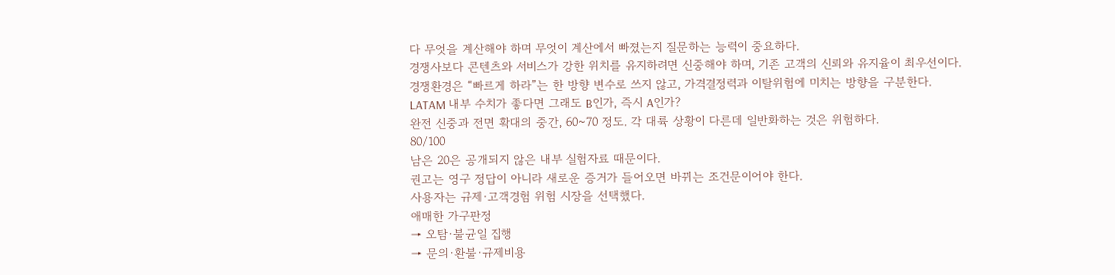다 무엇을 계산해야 하며 무엇이 계산에서 빠졌는지 질문하는 능력이 중요하다.
경쟁사보다 콘텐츠와 서비스가 강한 위치를 유지하려면 신중해야 하며, 기존 고객의 신뢰와 유지율이 최우선이다.
경쟁환경은 “빠르게 하라”는 한 방향 변수로 쓰지 않고, 가격결정력과 이탈위험에 미치는 방향을 구분한다.
LATAM 내부 수치가 좋다면 그래도 B인가, 즉시 A인가?
완전 신중과 전면 확대의 중간, 60~70 정도. 각 대륙 상황이 다른데 일반화하는 것은 위험하다.
80/100
남은 20은 공개되지 않은 내부 실험자료 때문이다.
권고는 영구 정답이 아니라 새로운 증거가 들어오면 바뀌는 조건문이어야 한다.
사용자는 규제·고객경험 위험 시장을 선택했다.
애매한 가구판정
→ 오탐·불균일 집행
→ 문의·환불·규제비용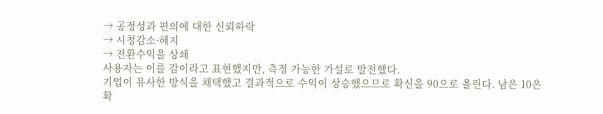→ 공정성과 편의에 대한 신뢰하락
→ 시청감소·해지
→ 전환수익을 상쇄
사용자는 이를 감이라고 표현했지만, 측정 가능한 가설로 발전했다.
기업이 유사한 방식을 채택했고 결과적으로 수익이 상승했으므로 확신을 90으로 올린다. 남은 10은 확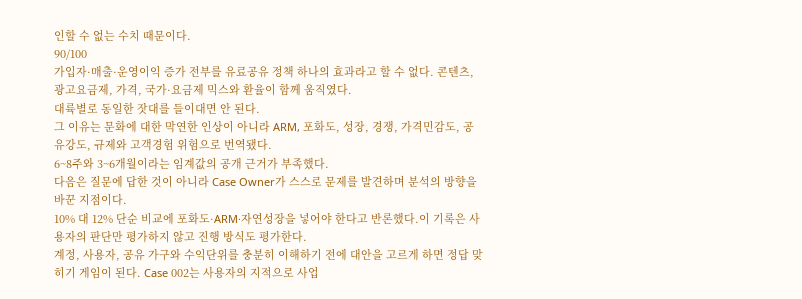인할 수 없는 수치 때문이다.
90/100
가입자·매출·운영이익 증가 전부를 유료공유 정책 하나의 효과라고 할 수 없다. 콘텐츠, 광고요금제, 가격, 국가·요금제 믹스와 환율이 함께 움직였다.
대륙별로 동일한 잣대를 들이대면 안 된다.
그 이유는 문화에 대한 막연한 인상이 아니라 ARM, 포화도, 성장, 경쟁, 가격민감도, 공유강도, 규제와 고객경험 위험으로 번역됐다.
6~8주와 3~6개월이라는 임계값의 공개 근거가 부족했다.
다음은 질문에 답한 것이 아니라 Case Owner가 스스로 문제를 발견하며 분석의 방향을 바꾼 지점이다.
10% 대 12% 단순 비교에 포화도·ARM·자연성장을 넣어야 한다고 반론했다.이 기록은 사용자의 판단만 평가하지 않고 진행 방식도 평가한다.
계정, 사용자, 공유 가구와 수익단위를 충분히 이해하기 전에 대안을 고르게 하면 정답 맞히기 게임이 된다. Case 002는 사용자의 지적으로 사업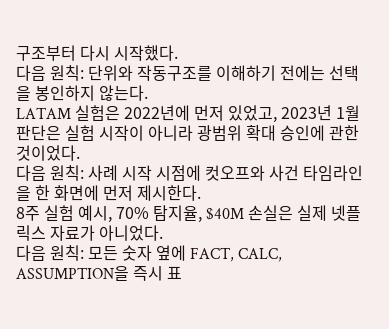구조부터 다시 시작했다.
다음 원칙: 단위와 작동구조를 이해하기 전에는 선택을 봉인하지 않는다.
LATAM 실험은 2022년에 먼저 있었고, 2023년 1월 판단은 실험 시작이 아니라 광범위 확대 승인에 관한 것이었다.
다음 원칙: 사례 시작 시점에 컷오프와 사건 타임라인을 한 화면에 먼저 제시한다.
8주 실험 예시, 70% 탐지율, $40M 손실은 실제 넷플릭스 자료가 아니었다.
다음 원칙: 모든 숫자 옆에 FACT, CALC, ASSUMPTION을 즉시 표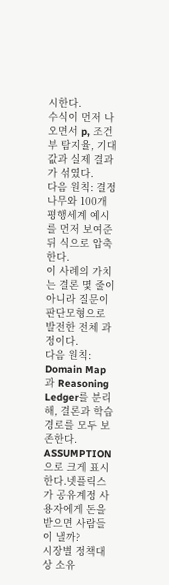시한다.
수식이 먼저 나오면서 p, 조건부 탐지율, 기대값과 실제 결과가 섞였다.
다음 원칙: 결정나무와 100개 평행세계 예시를 먼저 보여준 뒤 식으로 압축한다.
이 사례의 가치는 결론 몇 줄이 아니라 질문이 판단모형으로 발전한 전체 과정이다.
다음 원칙: Domain Map과 Reasoning Ledger를 분리해, 결론과 학습경로를 모두 보존한다.
ASSUMPTION으로 크게 표시한다.넷플릭스가 공유계정 사용자에게 돈을 받으면 사람들이 낼까?
시장별 정책대상 소유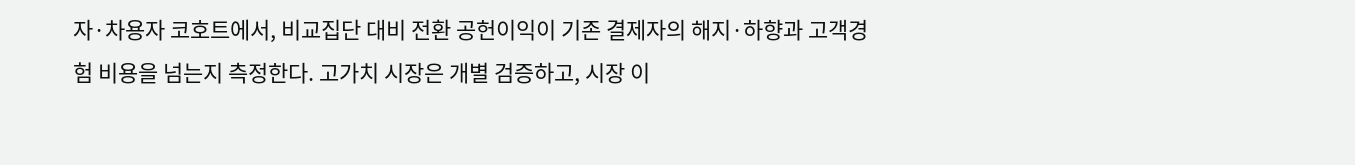자·차용자 코호트에서, 비교집단 대비 전환 공헌이익이 기존 결제자의 해지·하향과 고객경험 비용을 넘는지 측정한다. 고가치 시장은 개별 검증하고, 시장 이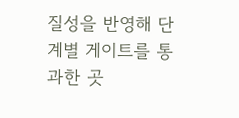질성을 반영해 단계별 게이트를 통과한 곳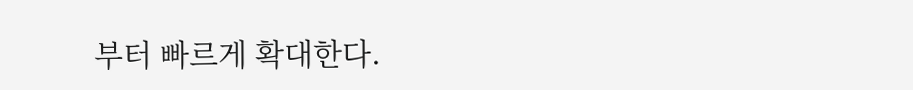부터 빠르게 확대한다.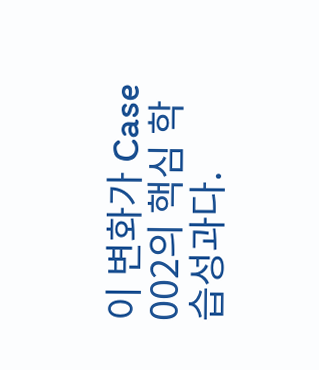이 변화가 Case 002의 핵심 학습성과다.